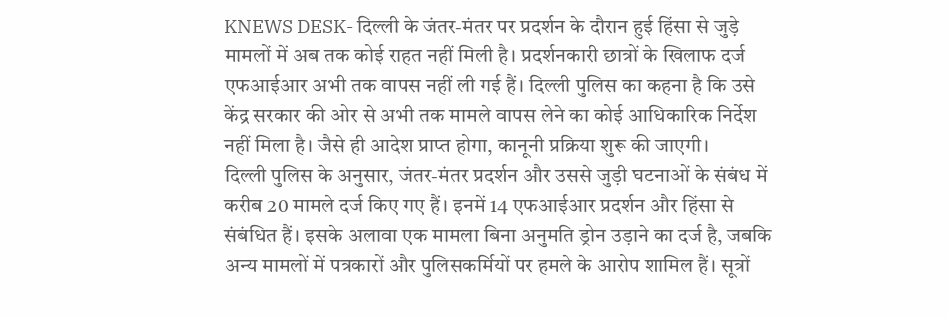KNEWS DESK- दिल्ली के जंतर-मंतर पर प्रदर्शन के दौरान हुई हिंसा से जुड़े मामलों में अब तक कोई राहत नहीं मिली है। प्रदर्शनकारी छात्रों के खिलाफ दर्ज एफआईआर अभी तक वापस नहीं ली गई हैं। दिल्ली पुलिस का कहना है कि उसे केंद्र सरकार की ओर से अभी तक मामले वापस लेने का कोई आधिकारिक निर्देश नहीं मिला है। जैसे ही आदेश प्राप्त होगा, कानूनी प्रक्रिया शुरू की जाएगी।
दिल्ली पुलिस के अनुसार, जंतर-मंतर प्रदर्शन और उससे जुड़ी घटनाओं के संबंध में करीब 20 मामले दर्ज किए गए हैं। इनमें 14 एफआईआर प्रदर्शन और हिंसा से संबंधित हैं। इसके अलावा एक मामला बिना अनुमति ड्रोन उड़ाने का दर्ज है, जबकि अन्य मामलों में पत्रकारों और पुलिसकर्मियों पर हमले के आरोप शामिल हैं। सूत्रों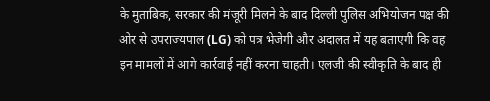के मुताबिक, सरकार की मंजूरी मिलने के बाद दिल्ली पुलिस अभियोजन पक्ष की ओर से उपराज्यपाल (LG) को पत्र भेजेगी और अदालत में यह बताएगी कि वह इन मामलों में आगे कार्रवाई नहीं करना चाहती। एलजी की स्वीकृति के बाद ही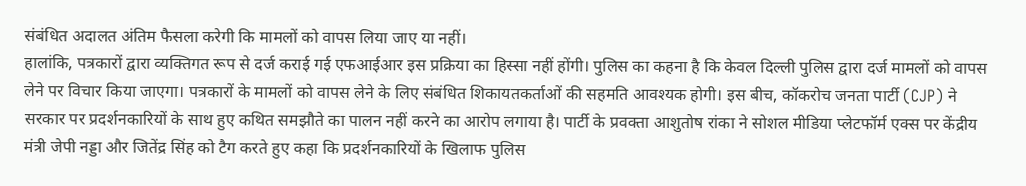संबंधित अदालत अंतिम फैसला करेगी कि मामलों को वापस लिया जाए या नहीं।
हालांकि, पत्रकारों द्वारा व्यक्तिगत रूप से दर्ज कराई गई एफआईआर इस प्रक्रिया का हिस्सा नहीं होंगी। पुलिस का कहना है कि केवल दिल्ली पुलिस द्वारा दर्ज मामलों को वापस लेने पर विचार किया जाएगा। पत्रकारों के मामलों को वापस लेने के लिए संबंधित शिकायतकर्ताओं की सहमति आवश्यक होगी। इस बीच, कॉकरोच जनता पार्टी (CJP) ने सरकार पर प्रदर्शनकारियों के साथ हुए कथित समझौते का पालन नहीं करने का आरोप लगाया है। पार्टी के प्रवक्ता आशुतोष रांका ने सोशल मीडिया प्लेटफॉर्म एक्स पर केंद्रीय मंत्री जेपी नड्डा और जितेंद्र सिंह को टैग करते हुए कहा कि प्रदर्शनकारियों के खिलाफ पुलिस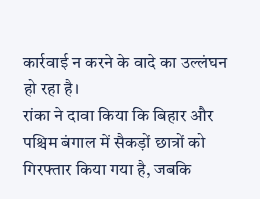कार्रवाई न करने के वादे का उल्लंघन हो रहा है।
रांका ने दावा किया कि बिहार और पश्चिम बंगाल में सैकड़ों छात्रों को गिरफ्तार किया गया है, जबकि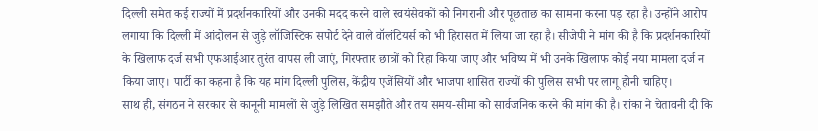दिल्ली समेत कई राज्यों में प्रदर्शनकारियों और उनकी मदद करने वाले स्वयंसेवकों को निगरानी और पूछताछ का सामना करना पड़ रहा है। उन्होंने आरोप लगाया कि दिल्ली में आंदोलन से जुड़े लॉजिस्टिक सपोर्ट देने वाले वॉलंटियर्स को भी हिरासत में लिया जा रहा है। सीजेपी ने मांग की है कि प्रदर्शनकारियों के खिलाफ दर्ज सभी एफआईआर तुरंत वापस ली जाएं, गिरफ्तार छात्रों को रिहा किया जाए और भविष्य में भी उनके खिलाफ कोई नया मामला दर्ज न किया जाए। पार्टी का कहना है कि यह मांग दिल्ली पुलिस, केंद्रीय एजेंसियों और भाजपा शासित राज्यों की पुलिस सभी पर लागू होनी चाहिए।
साथ ही, संगठन ने सरकार से कानूनी मामलों से जुड़े लिखित समझौते और तय समय-सीमा को सार्वजनिक करने की मांग की है। रांका ने चेतावनी दी कि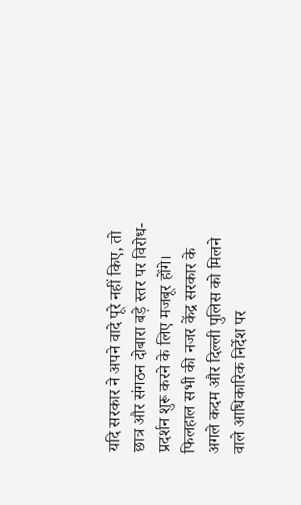यदि सरकार ने अपने वादे पूरे नहीं किए, तो छात्र और संगठन दोबारा बड़े स्तर पर विरोध-प्रदर्शन शुरू करने के लिए मजबूर होंगे। फिलहाल सभी की नजर केंद्र सरकार के अगले कदम और दिल्ली पुलिस को मिलने वाले आधिकारिक निर्देश पर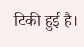टिकी हुई है।